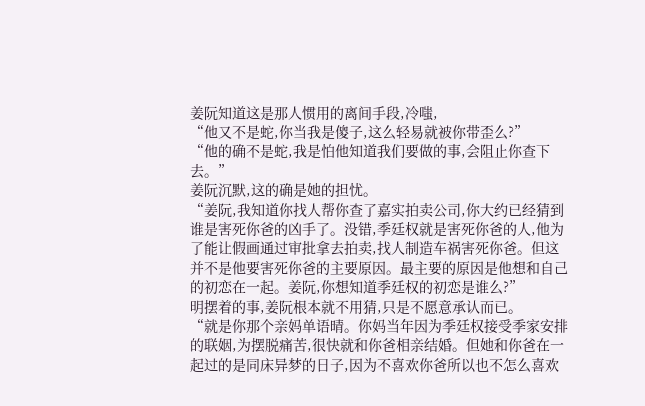姜阮知道这是那人惯用的离间手段,冷嗤,
“他又不是蛇,你当我是傻子,这么轻易就被你带歪么?”
“他的确不是蛇,我是怕他知道我们要做的事,会阻止你查下去。”
姜阮沉默,这的确是她的担忧。
“姜阮,我知道你找人帮你查了嘉实拍卖公司,你大约已经猜到谁是害死你爸的凶手了。没错,季廷权就是害死你爸的人,他为了能让假画通过审批拿去拍卖,找人制造车祸害死你爸。但这并不是他要害死你爸的主要原因。最主要的原因是他想和自己的初恋在一起。姜阮,你想知道季廷权的初恋是谁么?”
明摆着的事,姜阮根本就不用猜,只是不愿意承认而已。
“就是你那个亲妈单语晴。你妈当年因为季廷权接受季家安排的联姻,为摆脱痛苦,很快就和你爸相亲结婚。但她和你爸在一起过的是同床异梦的日子,因为不喜欢你爸所以也不怎么喜欢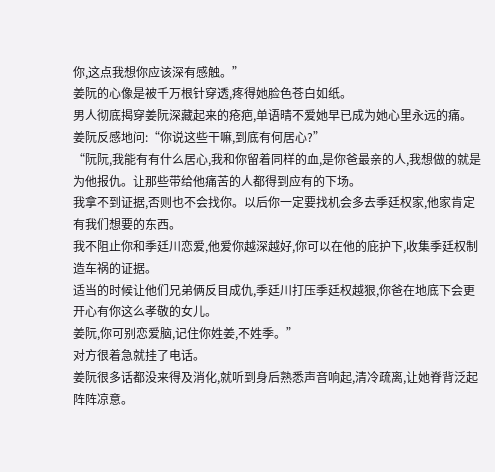你,这点我想你应该深有感触。”
姜阮的心像是被千万根针穿透,疼得她脸色苍白如纸。
男人彻底揭穿姜阮深藏起来的疮疤,单语晴不爱她早已成为她心里永远的痛。
姜阮反感地问:“你说这些干嘛,到底有何居心?”
“阮阮,我能有有什么居心,我和你留着同样的血,是你爸最亲的人,我想做的就是为他报仇。让那些带给他痛苦的人都得到应有的下场。
我拿不到证据,否则也不会找你。以后你一定要找机会多去季廷权家,他家肯定有我们想要的东西。
我不阻止你和季廷川恋爱,他爱你越深越好,你可以在他的庇护下,收集季廷权制造车祸的证据。
适当的时候让他们兄弟俩反目成仇,季廷川打压季廷权越狠,你爸在地底下会更开心有你这么孝敬的女儿。
姜阮,你可别恋爱脑,记住你姓姜,不姓季。”
对方很着急就挂了电话。
姜阮很多话都没来得及消化,就听到身后熟悉声音响起,清冷疏离,让她脊背泛起阵阵凉意。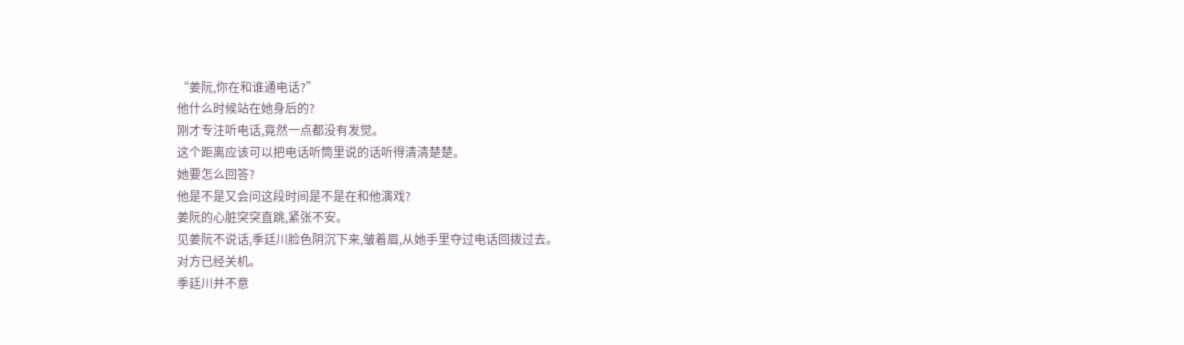“姜阮,你在和谁通电话?”
他什么时候站在她身后的?
刚才专注听电话,竟然一点都没有发觉。
这个距离应该可以把电话听筒里说的话听得清清楚楚。
她要怎么回答?
他是不是又会问这段时间是不是在和他演戏?
姜阮的心脏突突直跳,紧张不安。
见姜阮不说话,季廷川脸色阴沉下来,皱着眉,从她手里夺过电话回拨过去。
对方已经关机。
季廷川并不意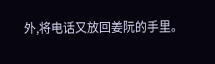外,将电话又放回姜阮的手里。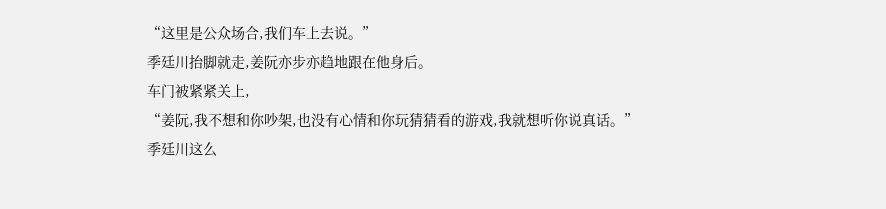“这里是公众场合,我们车上去说。”
季廷川抬脚就走,姜阮亦步亦趋地跟在他身后。
车门被紧紧关上,
“姜阮,我不想和你吵架,也没有心情和你玩猜猜看的游戏,我就想听你说真话。”
季廷川这么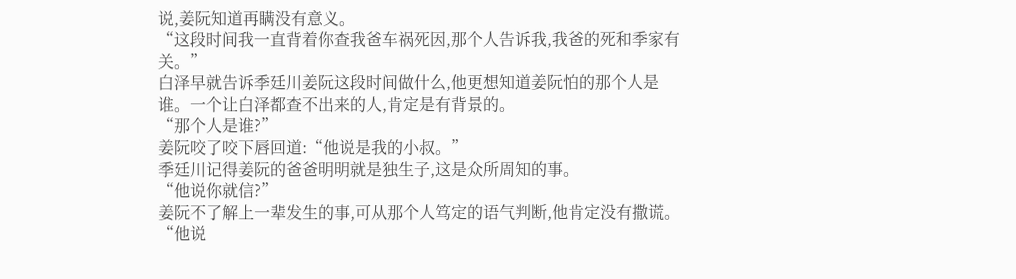说,姜阮知道再瞒没有意义。
“这段时间我一直背着你查我爸车祸死因,那个人告诉我,我爸的死和季家有关。”
白泽早就告诉季廷川姜阮这段时间做什么,他更想知道姜阮怕的那个人是谁。一个让白泽都查不出来的人,肯定是有背景的。
“那个人是谁?”
姜阮咬了咬下唇回道:“他说是我的小叔。”
季廷川记得姜阮的爸爸明明就是独生子,这是众所周知的事。
“他说你就信?”
姜阮不了解上一辈发生的事,可从那个人笃定的语气判断,他肯定没有撒谎。
“他说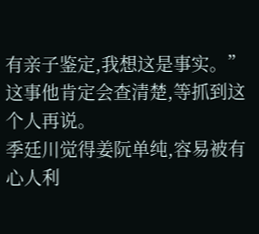有亲子鉴定,我想这是事实。”
这事他肯定会查清楚,等抓到这个人再说。
季廷川觉得姜阮单纯,容易被有心人利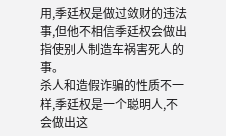用,季廷权是做过敛财的违法事,但他不相信季廷权会做出指使别人制造车祸害死人的事。
杀人和造假诈骗的性质不一样,季廷权是一个聪明人,不会做出这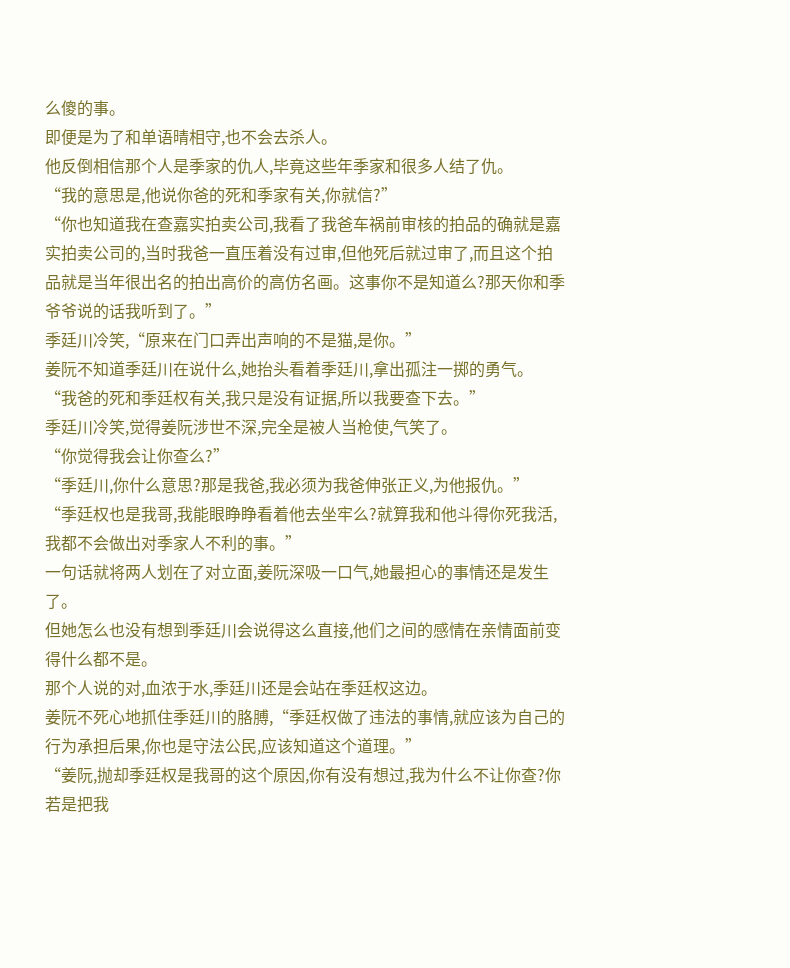么傻的事。
即便是为了和单语晴相守,也不会去杀人。
他反倒相信那个人是季家的仇人,毕竟这些年季家和很多人结了仇。
“我的意思是,他说你爸的死和季家有关,你就信?”
“你也知道我在查嘉实拍卖公司,我看了我爸车祸前审核的拍品的确就是嘉实拍卖公司的,当时我爸一直压着没有过审,但他死后就过审了,而且这个拍品就是当年很出名的拍出高价的高仿名画。这事你不是知道么?那天你和季爷爷说的话我听到了。”
季廷川冷笑,“原来在门口弄出声响的不是猫,是你。”
姜阮不知道季廷川在说什么,她抬头看着季廷川,拿出孤注一掷的勇气。
“我爸的死和季廷权有关,我只是没有证据,所以我要查下去。”
季廷川冷笑,觉得姜阮涉世不深,完全是被人当枪使,气笑了。
“你觉得我会让你查么?”
“季廷川,你什么意思?那是我爸,我必须为我爸伸张正义,为他报仇。”
“季廷权也是我哥,我能眼睁睁看着他去坐牢么?就算我和他斗得你死我活,我都不会做出对季家人不利的事。”
一句话就将两人划在了对立面,姜阮深吸一口气,她最担心的事情还是发生了。
但她怎么也没有想到季廷川会说得这么直接,他们之间的感情在亲情面前变得什么都不是。
那个人说的对,血浓于水,季廷川还是会站在季廷权这边。
姜阮不死心地抓住季廷川的胳膊,“季廷权做了违法的事情,就应该为自己的行为承担后果,你也是守法公民,应该知道这个道理。”
“姜阮,抛却季廷权是我哥的这个原因,你有没有想过,我为什么不让你查?你若是把我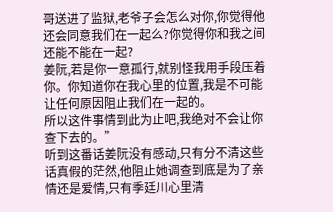哥送进了监狱,老爷子会怎么对你,你觉得他还会同意我们在一起么?你觉得你和我之间还能不能在一起?
姜阮,若是你一意孤行,就别怪我用手段压着你。你知道你在我心里的位置,我是不可能让任何原因阻止我们在一起的。
所以这件事情到此为止吧,我绝对不会让你查下去的。”
听到这番话姜阮没有感动,只有分不清这些话真假的茫然,他阻止她调查到底是为了亲情还是爱情,只有季廷川心里清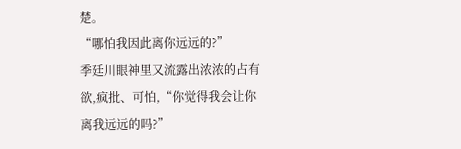楚。
“哪怕我因此离你远远的?”
季廷川眼神里又流露出浓浓的占有欲,疯批、可怕,“你觉得我会让你离我远远的吗?”